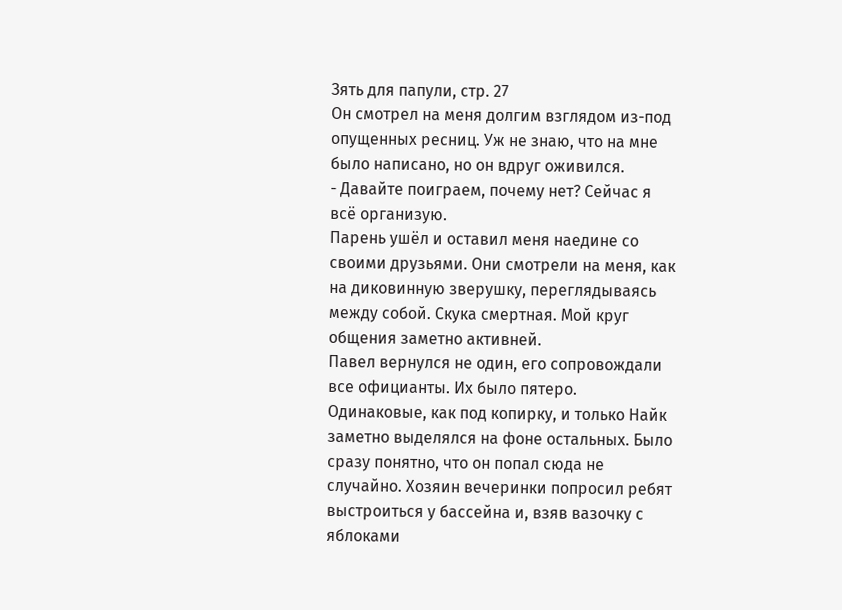Зять для папули, стр. 27
Он смотрел на меня долгим взглядом из-под опущенных ресниц. Уж не знаю, что на мне было написано, но он вдруг оживился.
- Давайте поиграем, почему нет? Сейчас я всё организую.
Парень ушёл и оставил меня наедине со своими друзьями. Они смотрели на меня, как на диковинную зверушку, переглядываясь между собой. Скука смертная. Мой круг общения заметно активней.
Павел вернулся не один, его сопровождали все официанты. Их было пятеро. Одинаковые, как под копирку, и только Найк заметно выделялся на фоне остальных. Было сразу понятно, что он попал сюда не случайно. Хозяин вечеринки попросил ребят выстроиться у бассейна и, взяв вазочку с яблоками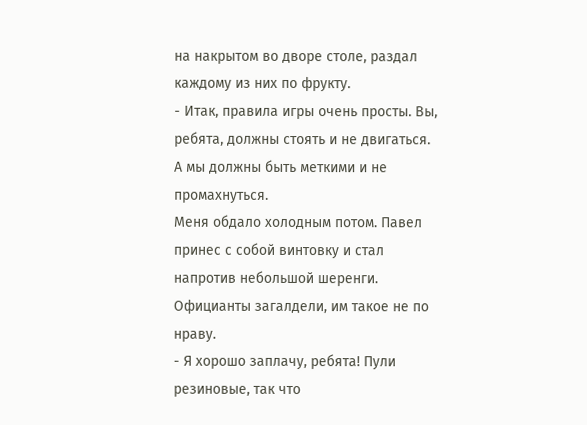на накрытом во дворе столе, раздал каждому из них по фрукту.
- Итак, правила игры очень просты. Вы, ребята, должны стоять и не двигаться. А мы должны быть меткими и не промахнуться.
Меня обдало холодным потом. Павел принес с собой винтовку и стал напротив небольшой шеренги. Официанты загалдели, им такое не по нраву.
- Я хорошо заплачу, ребята! Пули резиновые, так что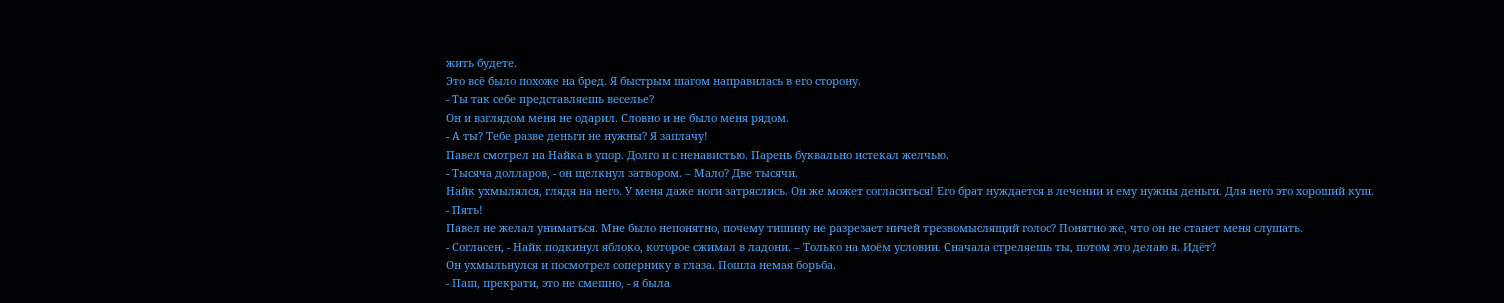жить будете.
Это всё было похоже на бред. Я быстрым шагом направилась в его сторону.
- Ты так себе представляешь веселье?
Он и взглядом меня не одарил. Словно и не было меня рядом.
- А ты? Тебе разве деньги не нужны? Я заплачу!
Павел смотрел на Найка в упор. Долго и с ненавистью. Парень буквально истекал желчью.
- Тысяча долларов, - он щелкнул затвором. – Мало? Две тысячи.
Найк ухмылялся, глядя на него. У меня даже ноги затряслись. Он же может согласиться! Его брат нуждается в лечении и ему нужны деньги. Для него это хороший куш.
- Пять!
Павел не желал униматься. Мне было непонятно, почему тишину не разрезает ничей трезвомыслящий голос? Понятно же, что он не станет меня слушать.
- Согласен, - Найк подкинул яблоко, которое сжимал в ладони. – Только на моём условии. Сначала стреляешь ты, потом это делаю я. Идёт?
Он ухмыльнулся и посмотрел сопернику в глаза. Пошла немая борьба.
- Паш, прекрати, это не смешно, - я была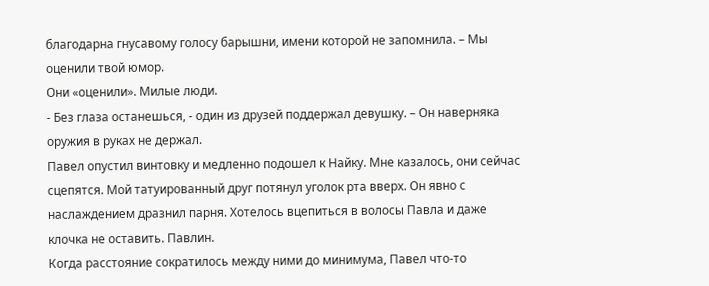благодарна гнусавому голосу барышни, имени которой не запомнила. – Мы оценили твой юмор.
Они «оценили». Милые люди.
- Без глаза останешься, - один из друзей поддержал девушку. – Он наверняка оружия в руках не держал.
Павел опустил винтовку и медленно подошел к Найку. Мне казалось, они сейчас сцепятся. Мой татуированный друг потянул уголок рта вверх. Он явно с наслаждением дразнил парня. Хотелось вцепиться в волосы Павла и даже клочка не оставить. Павлин.
Когда расстояние сократилось между ними до минимума, Павел что-то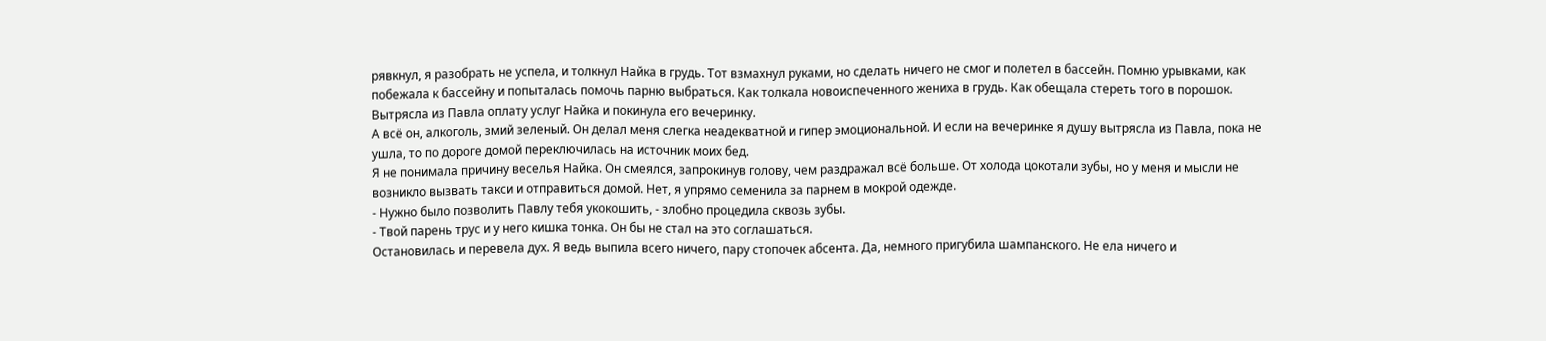рявкнул, я разобрать не успела, и толкнул Найка в грудь. Тот взмахнул руками, но сделать ничего не смог и полетел в бассейн. Помню урывками, как побежала к бассейну и попыталась помочь парню выбраться. Как толкала новоиспеченного жениха в грудь. Как обещала стереть того в порошок. Вытрясла из Павла оплату услуг Найка и покинула его вечеринку.
А всё он, алкоголь, змий зеленый. Он делал меня слегка неадекватной и гипер эмоциональной. И если на вечеринке я душу вытрясла из Павла, пока не ушла, то по дороге домой переключилась на источник моих бед.
Я не понимала причину веселья Найка. Он смеялся, запрокинув голову, чем раздражал всё больше. От холода цокотали зубы, но у меня и мысли не возникло вызвать такси и отправиться домой. Нет, я упрямо семенила за парнем в мокрой одежде.
- Нужно было позволить Павлу тебя укокошить, - злобно процедила сквозь зубы.
- Твой парень трус и у него кишка тонка. Он бы не стал на это соглашаться.
Остановилась и перевела дух. Я ведь выпила всего ничего, пару стопочек абсента. Да, немного пригубила шампанского. Не ела ничего и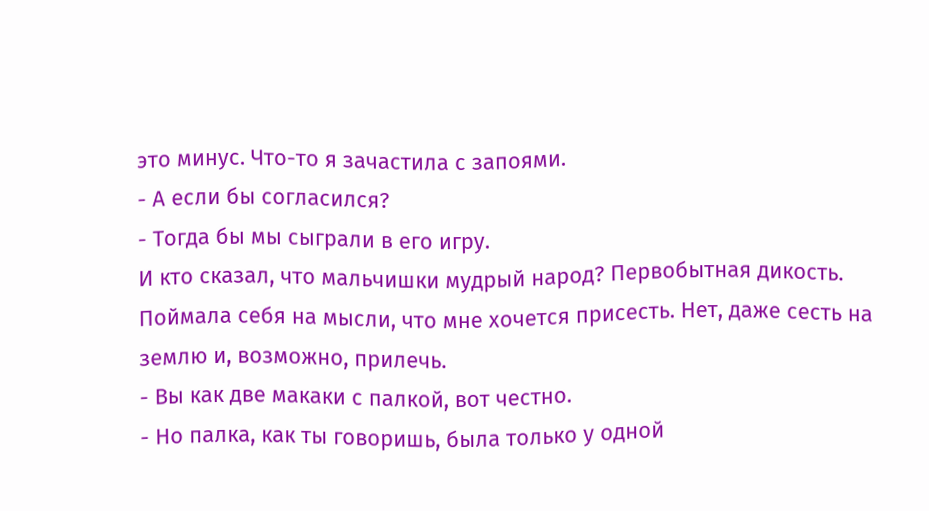это минус. Что-то я зачастила с запоями.
- А если бы согласился?
- Тогда бы мы сыграли в его игру.
И кто сказал, что мальчишки мудрый народ? Первобытная дикость. Поймала себя на мысли, что мне хочется присесть. Нет, даже сесть на землю и, возможно, прилечь.
- Вы как две макаки с палкой, вот честно.
- Но палка, как ты говоришь, была только у одной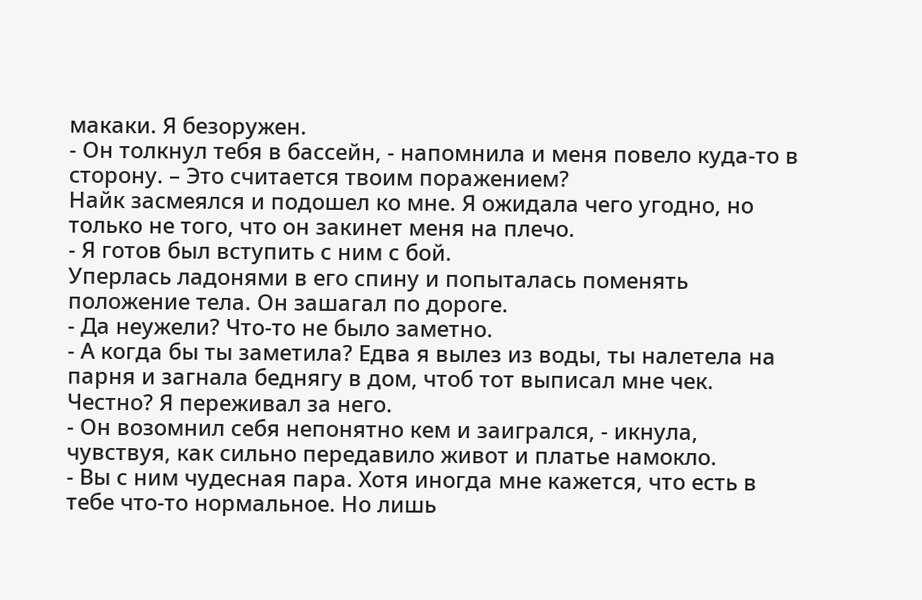макаки. Я безоружен.
- Он толкнул тебя в бассейн, - напомнила и меня повело куда-то в сторону. – Это считается твоим поражением?
Найк засмеялся и подошел ко мне. Я ожидала чего угодно, но только не того, что он закинет меня на плечо.
- Я готов был вступить с ним с бой.
Уперлась ладонями в его спину и попыталась поменять положение тела. Он зашагал по дороге.
- Да неужели? Что-то не было заметно.
- А когда бы ты заметила? Едва я вылез из воды, ты налетела на парня и загнала беднягу в дом, чтоб тот выписал мне чек. Честно? Я переживал за него.
- Он возомнил себя непонятно кем и заигрался, - икнула, чувствуя, как сильно передавило живот и платье намокло.
- Вы с ним чудесная пара. Хотя иногда мне кажется, что есть в тебе что-то нормальное. Но лишь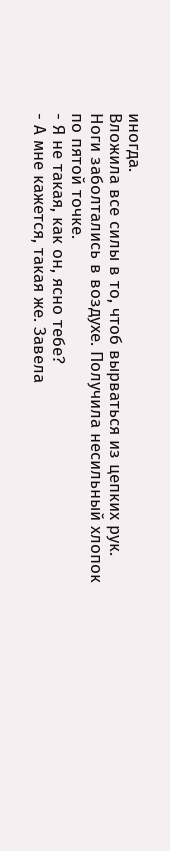иногда.
Вложила все силы в то, чтоб вырваться из цепких рук. Ноги заболтались в воздухе. Получила несильный хлопок по пятой точке.
- Я не такая, как он, ясно тебе?
- А мне кажется, такая же. Завела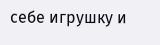себе игрушку и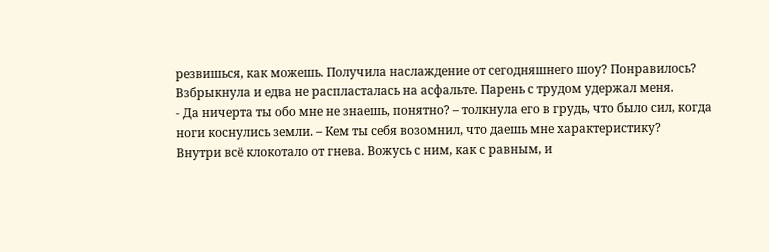резвишься, как можешь. Получила наслаждение от сегодняшнего шоу? Понравилось?
Взбрыкнула и едва не распласталась на асфальте. Парень с трудом удержал меня.
- Да ничерта ты обо мне не знаешь, понятно? – толкнула его в грудь, что было сил, когда ноги коснулись земли. – Кем ты себя возомнил, что даешь мне характеристику?
Внутри всё клокотало от гнева. Вожусь с ним, как с равным, и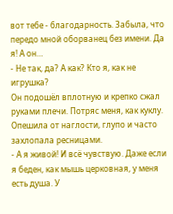вот тебе - благодарность. Забыла, что передо мной оборванец без имени. Да я! А он…
- Не так, да? А как? Кто я, как не игрушка?
Он подошёл вплотную и крепко сжал руками плечи. Потряс меня, как куклу. Опешила от наглости, глупо и часто захлопала ресницами.
- А я живой! И всё чувствую. Даже если я беден, как мышь церковная, у меня есть душа. У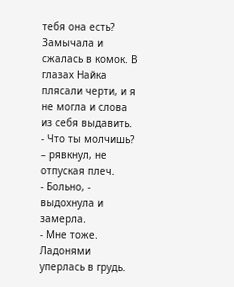тебя она есть?
Замычала и сжалась в комок. В глазах Найка плясали черти, и я не могла и слова из себя выдавить.
- Что ты молчишь? – рявкнул, не отпуская плеч.
- Больно, - выдохнула и замерла.
- Мне тоже.
Ладонями уперлась в грудь.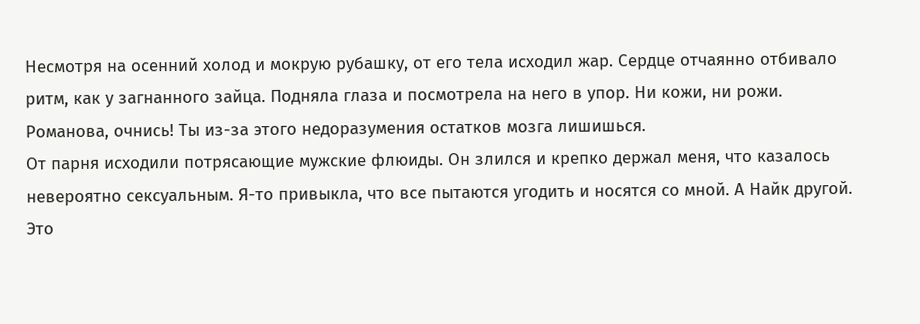Несмотря на осенний холод и мокрую рубашку, от его тела исходил жар. Сердце отчаянно отбивало ритм, как у загнанного зайца. Подняла глаза и посмотрела на него в упор. Ни кожи, ни рожи. Романова, очнись! Ты из-за этого недоразумения остатков мозга лишишься.
От парня исходили потрясающие мужские флюиды. Он злился и крепко держал меня, что казалось невероятно сексуальным. Я-то привыкла, что все пытаются угодить и носятся со мной. А Найк другой. Это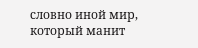словно иной мир, который манит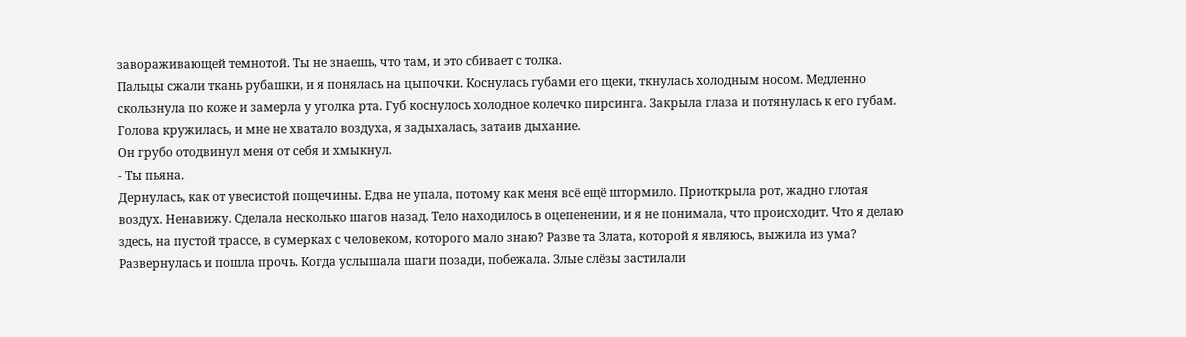завораживающей темнотой. Ты не знаешь, что там, и это сбивает с толка.
Пальцы сжали ткань рубашки, и я понялась на цыпочки. Коснулась губами его щеки, ткнулась холодным носом. Медленно скользнула по коже и замерла у уголка рта. Губ коснулось холодное колечко пирсинга. Закрыла глаза и потянулась к его губам. Голова кружилась, и мне не хватало воздуха, я задыхалась, затаив дыхание.
Он грубо отодвинул меня от себя и хмыкнул.
- Ты пьяна.
Дернулась, как от увесистой пощечины. Едва не упала, потому как меня всё ещё штормило. Приоткрыла рот, жадно глотая воздух. Ненавижу. Сделала несколько шагов назад. Тело находилось в оцепенении, и я не понимала, что происходит. Что я делаю здесь, на пустой трассе, в сумерках с человеком, которого мало знаю? Разве та Злата, которой я являюсь, выжила из ума?
Развернулась и пошла прочь. Когда услышала шаги позади, побежала. Злые слёзы застилали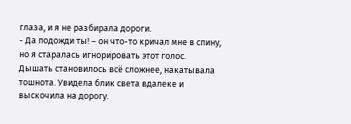глаза, и я не разбирала дороги.
- Да подожди ты! – он что-то кричал мне в спину, но я старалась игнорировать этот голос.
Дышать становилось всё сложнее, накатывала тошнота. Увидела блик света вдалеке и выскочила на дорогу.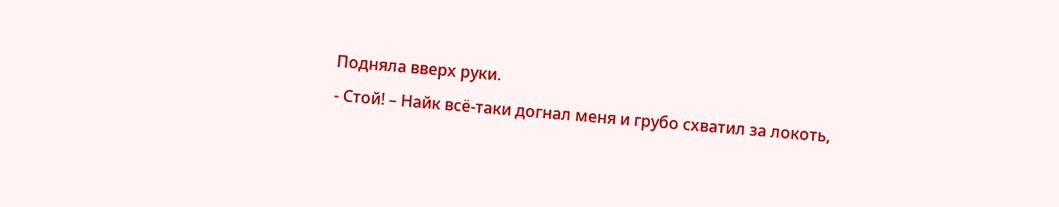Подняла вверх руки.
- Стой! – Найк всё-таки догнал меня и грубо схватил за локоть,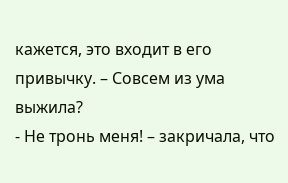кажется, это входит в его привычку. – Совсем из ума выжила?
- Не тронь меня! – закричала, что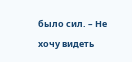было сил. – Не хочу видеть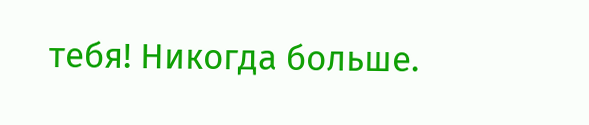тебя! Никогда больше.